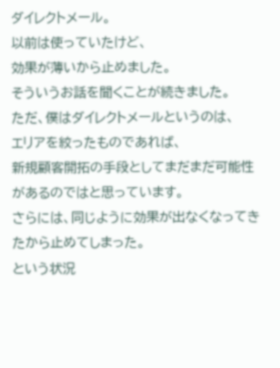ダイレクトメール。
以前は使っていたけど、
効果が薄いから止めました。
そういうお話を聞くことが続きました。
ただ、僕はダイレクトメールというのは、
エリアを絞ったものであれば、
新規顧客開拓の手段としてまだまだ可能性があるのではと思っています。
さらには、同じように効果が出なくなってきたから止めてしまった。
という状況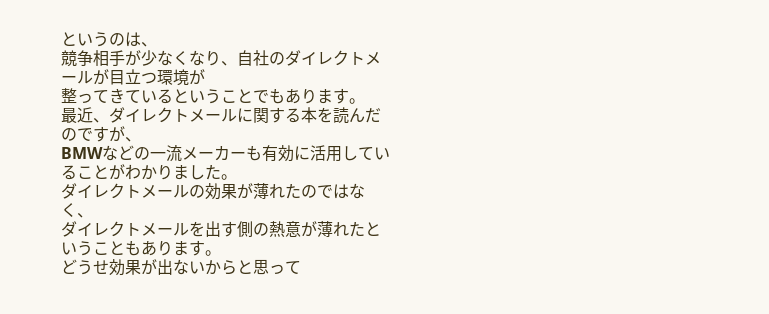というのは、
競争相手が少なくなり、自社のダイレクトメールが目立つ環境が
整ってきているということでもあります。
最近、ダイレクトメールに関する本を読んだのですが、
BMWなどの一流メーカーも有効に活用していることがわかりました。
ダイレクトメールの効果が薄れたのではなく、
ダイレクトメールを出す側の熱意が薄れたということもあります。
どうせ効果が出ないからと思って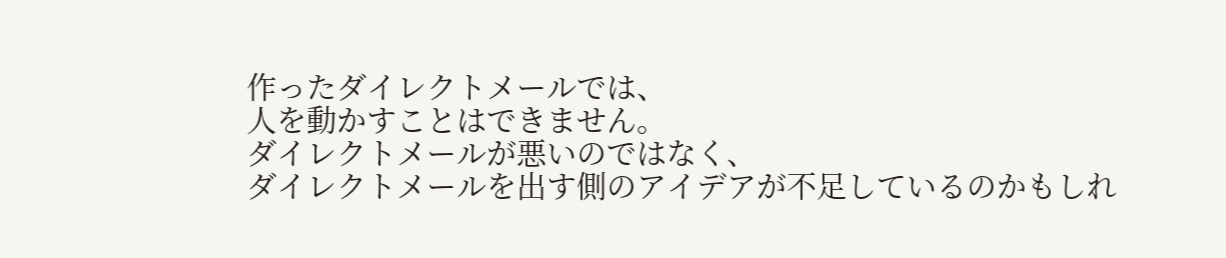作ったダイレクトメールでは、
人を動かすことはできません。
ダイレクトメールが悪いのではなく、
ダイレクトメールを出す側のアイデアが不足しているのかもしれ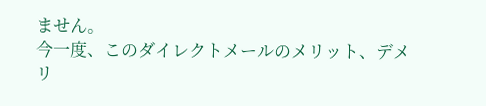ません。
今一度、このダイレクトメールのメリット、デメリ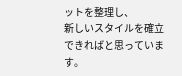ットを整理し、
新しいスタイルを確立できればと思っています。